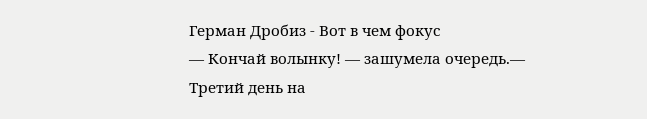Герман Дробиз - Вот в чем фокус
— Кончай волынку! — зашумела очередь.— Третий день на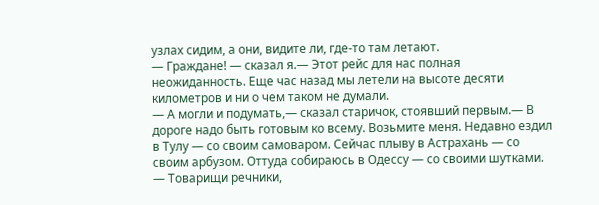узлах сидим, а они, видите ли, где-то там летают.
— Граждане! — сказал я.— Этот рейс для нас полная неожиданность. Еще час назад мы летели на высоте десяти километров и ни о чем таком не думали.
— А могли и подумать,— сказал старичок, стоявший первым.— В дороге надо быть готовым ко всему. Возьмите меня. Недавно ездил в Тулу — со своим самоваром. Сейчас плыву в Астрахань — со своим арбузом. Оттуда собираюсь в Одессу — со своими шутками.
— Товарищи речники,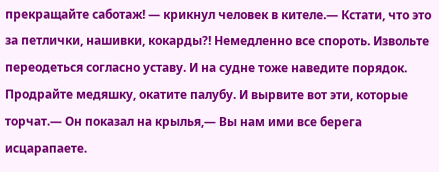прекращайте саботаж! — крикнул человек в кителе.— Кстати, что это за петлички, нашивки, кокарды?! Немедленно все спороть. Извольте переодеться согласно уставу. И на судне тоже наведите порядок. Продрайте медяшку, окатите палубу. И вырвите вот эти, которые торчат.— Он показал на крылья,— Вы нам ими все берега исцарапаете.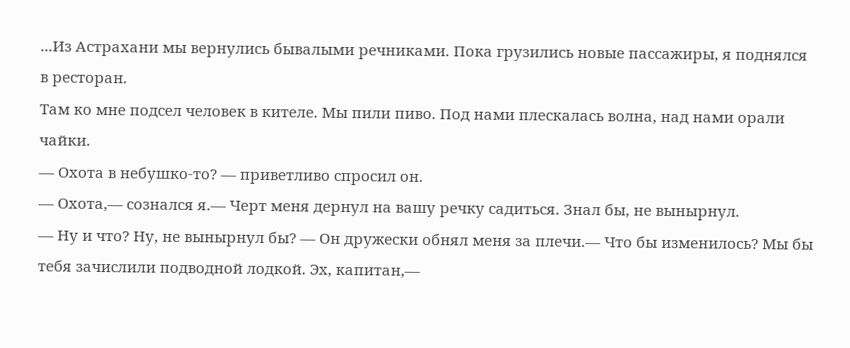...Из Астрахани мы вернулись бывалыми речниками. Пока грузились новые пассажиры, я поднялся в ресторан.
Там ко мне подсел человек в кителе. Мы пили пиво. Под нами плескалась волна, над нами орали чайки.
— Охота в небушко-то? — приветливо спросил он.
— Охота,— сознался я.— Черт меня дернул на вашу речку садиться. Знал бы, не вынырнул.
— Ну и что? Ну, не вынырнул бы? — Он дружески обнял меня за плечи.— Что бы изменилось? Мы бы тебя зачислили подводной лодкой. Эх, капитан,—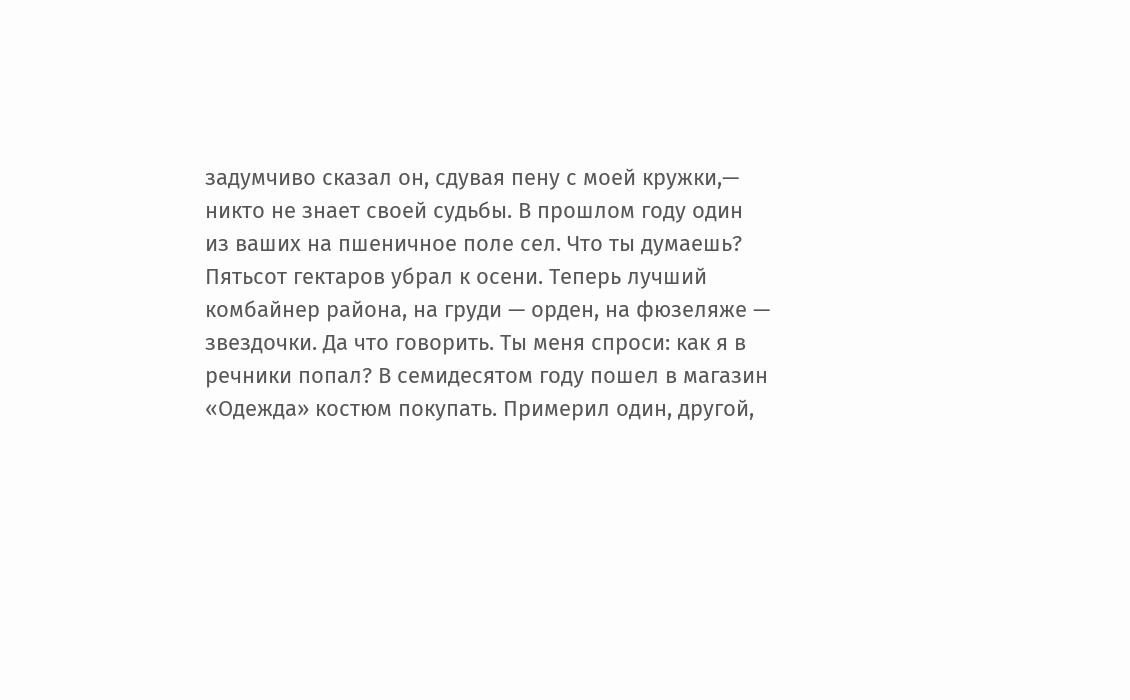задумчиво сказал он, сдувая пену с моей кружки,— никто не знает своей судьбы. В прошлом году один из ваших на пшеничное поле сел. Что ты думаешь? Пятьсот гектаров убрал к осени. Теперь лучший комбайнер района, на груди — орден, на фюзеляже — звездочки. Да что говорить. Ты меня спроси: как я в речники попал? В семидесятом году пошел в магазин «Одежда» костюм покупать. Примерил один, другой,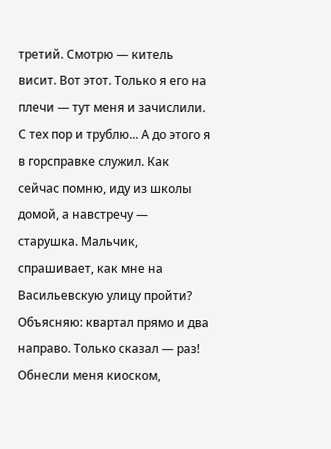третий. Смотрю — китель висит. Вот этот. Только я его на плечи — тут меня и зачислили. С тех пор и трублю... А до этого я в горсправке служил. Как сейчас помню, иду из школы домой, а навстречу — старушка. Мальчик, спрашивает, как мне на Васильевскую улицу пройти? Объясняю: квартал прямо и два направо. Только сказал — раз! Обнесли меня киоском,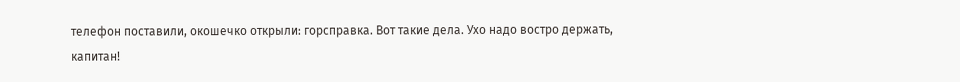телефон поставили, окошечко открыли: горсправка. Вот такие дела. Ухо надо востро держать, капитан!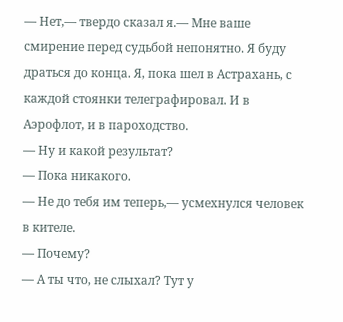— Нет,— твердо сказал я.— Мне ваше смирение перед судьбой непонятно. Я буду драться до конца. Я, пока шел в Астрахань, с каждой стоянки телеграфировал. И в Аэрофлот, и в пароходство.
— Ну и какой результат?
— Пока никакого.
— Не до тебя им теперь,— усмехнулся человек в кителе.
— Почему?
— А ты что, не слыхал? Тут у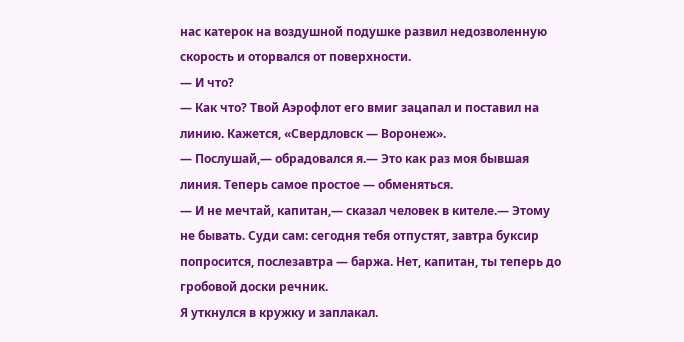нас катерок на воздушной подушке развил недозволенную скорость и оторвался от поверхности.
— И что?
— Как что? Твой Аэрофлот его вмиг зацапал и поставил на линию. Кажется, «Свердловск — Воронеж».
— Послушай,— обрадовался я.— Это как раз моя бывшая линия. Теперь самое простое — обменяться.
— И не мечтай, капитан,— сказал человек в кителе.— Этому не бывать. Суди сам: сегодня тебя отпустят, завтра буксир попросится, послезавтра — баржа. Нет, капитан, ты теперь до гробовой доски речник.
Я уткнулся в кружку и заплакал.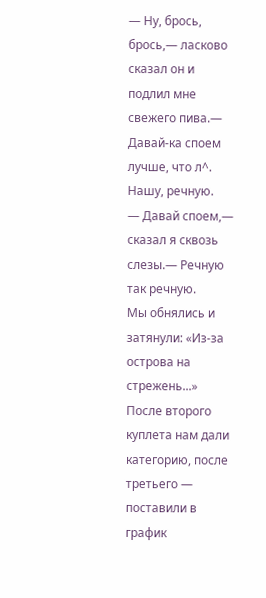— Ну, брось, брось,— ласково сказал он и подлил мне свежего пива.— Давай-ка споем лучше, что л^. Нашу, речную.
— Давай споем,— сказал я сквозь слезы.— Речную так речную.
Мы обнялись и затянули: «Из-за острова на стрежень...»
После второго куплета нам дали категорию, после третьего — поставили в график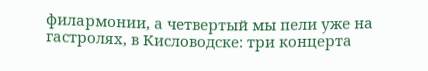филармонии, а четвертый мы пели уже на гастролях, в Кисловодске: три концерта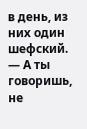в день, из них один шефский.
— А ты говоришь, не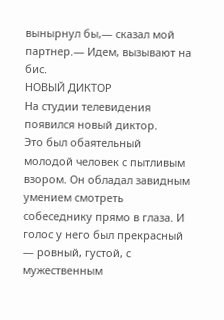вынырнул бы,— сказал мой партнер.— Идем, вызывают на бис.
НОВЫЙ ДИКТОР
На студии телевидения появился новый диктор.
Это был обаятельный молодой человек с пытливым взором. Он обладал завидным умением смотреть собеседнику прямо в глаза. И голос у него был прекрасный — ровный, густой, с мужественным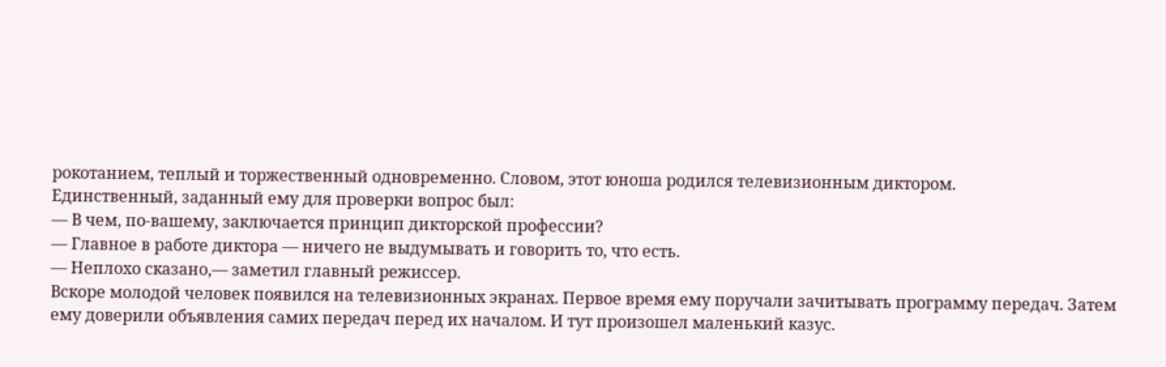рокотанием, теплый и торжественный одновременно. Словом, этот юноша родился телевизионным диктором.
Единственный, заданный ему для проверки вопрос был:
— В чем, по-вашему, заключается принцип дикторской профессии?
— Главное в работе диктора — ничего не выдумывать и говорить то, что есть.
— Неплохо сказано,— заметил главный режиссер.
Вскоре молодой человек появился на телевизионных экранах. Первое время ему поручали зачитывать программу передач. Затем ему доверили объявления самих передач перед их началом. И тут произошел маленький казус.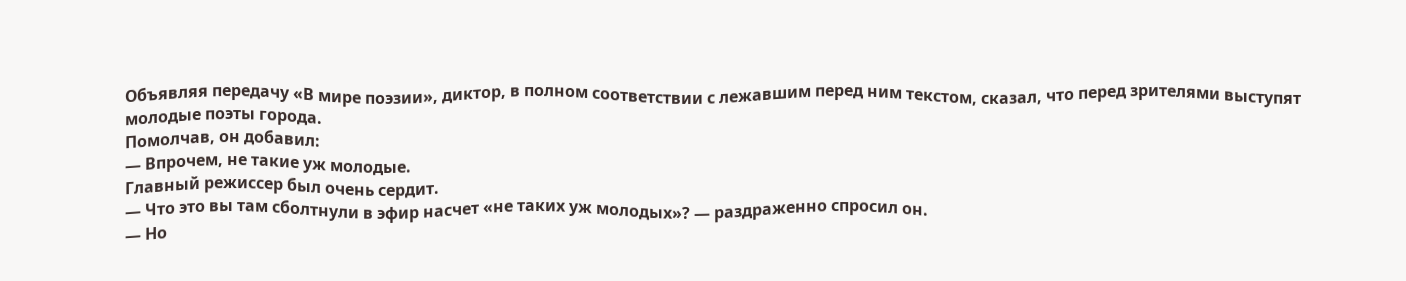Объявляя передачу «В мире поэзии», диктор, в полном соответствии с лежавшим перед ним текстом, сказал, что перед зрителями выступят молодые поэты города.
Помолчав, он добавил:
— Впрочем, не такие уж молодые.
Главный режиссер был очень сердит.
— Что это вы там сболтнули в эфир насчет «не таких уж молодых»? — раздраженно спросил он.
— Но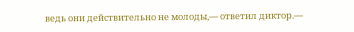ведь они действительно не молоды,— ответил диктор.—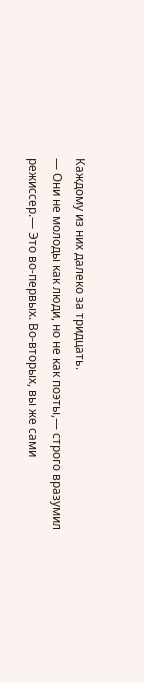Каждому из них далеко за тридцать.
— Они не молоды как люди, но не как поэты,— строго вразумил режиссер.— Это во-первых. Во-вторых, вы же сами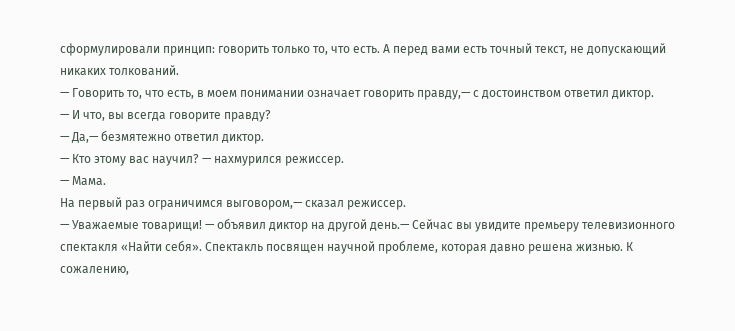сформулировали принцип: говорить только то, что есть. А перед вами есть точный текст, не допускающий никаких толкований.
— Говорить то, что есть, в моем понимании означает говорить правду,— с достоинством ответил диктор.
— И что, вы всегда говорите правду?
— Да,— безмятежно ответил диктор.
— Кто этому вас научил? — нахмурился режиссер.
— Мама.
На первый раз ограничимся выговором,— сказал режиссер.
— Уважаемые товарищи! — объявил диктор на другой день.— Сейчас вы увидите премьеру телевизионного спектакля «Найти себя». Спектакль посвящен научной проблеме, которая давно решена жизнью. К сожалению,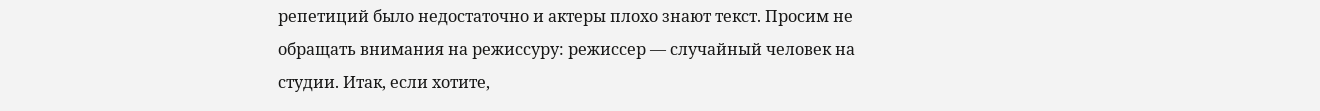репетиций было недостаточно и актеры плохо знают текст. Просим не обращать внимания на режиссуру: режиссер — случайный человек на студии. Итак, если хотите,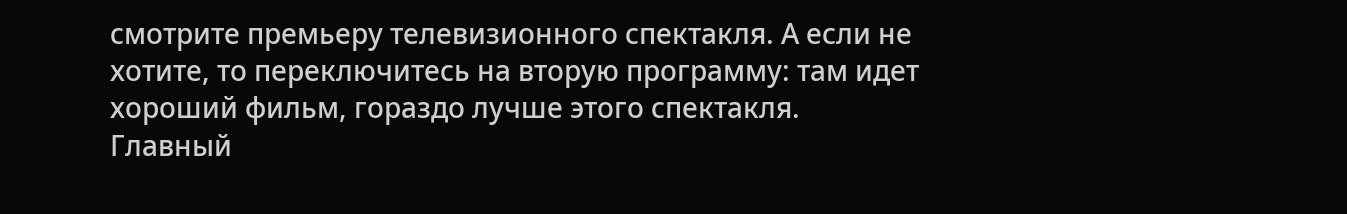смотрите премьеру телевизионного спектакля. А если не хотите, то переключитесь на вторую программу: там идет хороший фильм, гораздо лучше этого спектакля.
Главный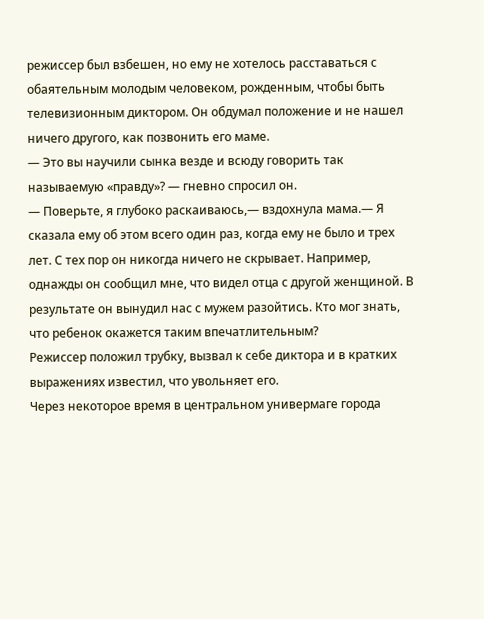режиссер был взбешен, но ему не хотелось расставаться с обаятельным молодым человеком, рожденным, чтобы быть телевизионным диктором. Он обдумал положение и не нашел ничего другого, как позвонить его маме.
— Это вы научили сынка везде и всюду говорить так называемую «правду»? — гневно спросил он.
— Поверьте, я глубоко раскаиваюсь,— вздохнула мама.— Я сказала ему об этом всего один раз, когда ему не было и трех лет. С тех пор он никогда ничего не скрывает. Например, однажды он сообщил мне, что видел отца с другой женщиной. В результате он вынудил нас с мужем разойтись. Кто мог знать, что ребенок окажется таким впечатлительным?
Режиссер положил трубку, вызвал к себе диктора и в кратких выражениях известил, что увольняет его.
Через некоторое время в центральном универмаге города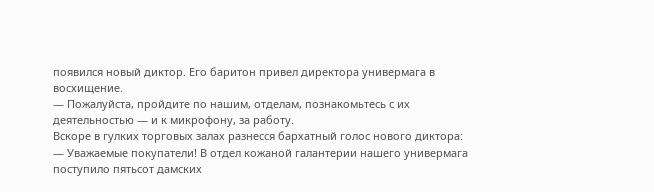появился новый диктор. Его баритон привел директора универмага в восхищение.
— Пожалуйста, пройдите по нашим, отделам, познакомьтесь с их деятельностью — и к микрофону, за работу.
Вскоре в гулких торговых залах разнесся бархатный голос нового диктора:
— Уважаемые покупатели! В отдел кожаной галантерии нашего универмага поступило пятьсот дамских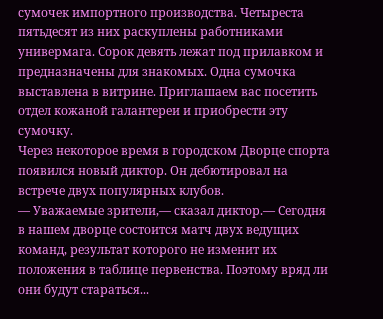сумочек импортного производства. Четыреста пятьдесят из них раскуплены работниками универмага. Сорок девять лежат под прилавком и предназначены для знакомых. Одна сумочка выставлена в витрине. Приглашаем вас посетить отдел кожаной галантереи и приобрести эту сумочку.
Через некоторое время в городском Дворце спорта появился новый диктор. Он дебютировал на встрече двух популярных клубов.
— Уважаемые зрители,— сказал диктор.— Сегодня в нашем дворце состоится матч двух ведущих команд, результат которого не изменит их положения в таблице первенства. Поэтому вряд ли они будут стараться...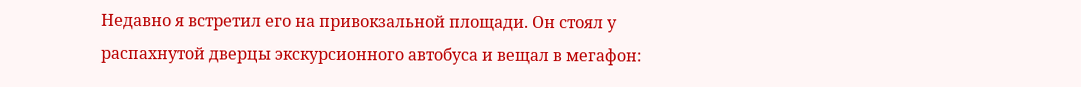Недавно я встретил его на привокзальной площади. Он стоял у распахнутой дверцы экскурсионного автобуса и вещал в мегафон: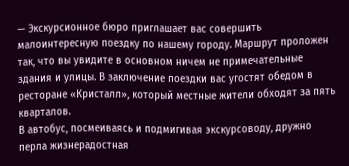— Экскурсионное бюро приглашает вас совершить малоинтересную поездку по нашему городу. Маршрут проложен так, что вы увидите в основном ничем не примечательные здания и улицы. В заключение поездки вас угостят обедом в ресторане «Кристалл», который местные жители обходят за пять кварталов.
В автобус, посмеиваясь и подмигивая экскурсоводу, дружно перла жизнерадостная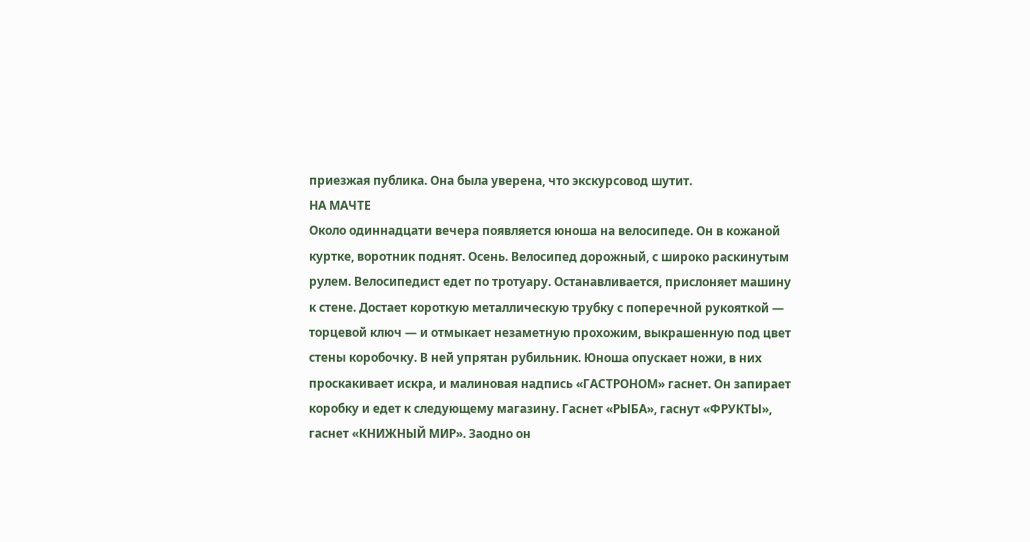приезжая публика. Она была уверена, что экскурсовод шутит.
НА МАЧТЕ
Около одиннадцати вечера появляется юноша на велосипеде. Он в кожаной куртке, воротник поднят. Осень. Велосипед дорожный, с широко раскинутым рулем. Велосипедист едет по тротуару. Останавливается, прислоняет машину к стене. Достает короткую металлическую трубку с поперечной рукояткой — торцевой ключ — и отмыкает незаметную прохожим, выкрашенную под цвет стены коробочку. В ней упрятан рубильник. Юноша опускает ножи, в них проскакивает искра, и малиновая надпись «ГАСТРОНОМ» гаснет. Он запирает коробку и едет к следующему магазину. Гаснет «РЫБА», гаснут «ФРУКТЫ», гаснет «КНИЖНЫЙ МИР». Заодно он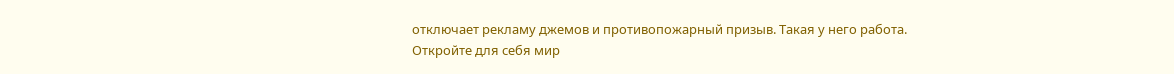отключает рекламу джемов и противопожарный призыв. Такая у него работа.
Откройте для себя мир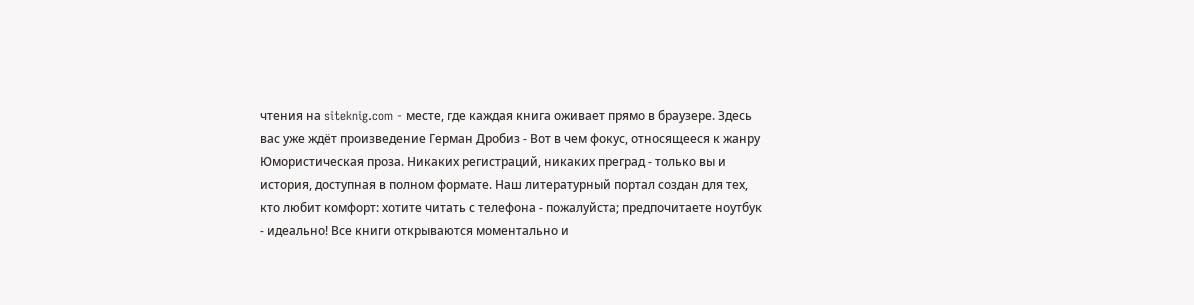чтения на siteknig.com - месте, где каждая книга оживает прямо в браузере. Здесь вас уже ждёт произведение Герман Дробиз - Вот в чем фокус, относящееся к жанру Юмористическая проза. Никаких регистраций, никаких преград - только вы и история, доступная в полном формате. Наш литературный портал создан для тех, кто любит комфорт: хотите читать с телефона - пожалуйста; предпочитаете ноутбук - идеально! Все книги открываются моментально и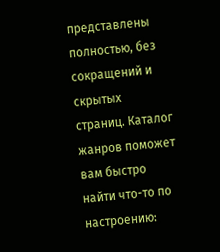представлены полностью, без сокращений и скрытых страниц. Каталог жанров поможет вам быстро найти что-то по настроению: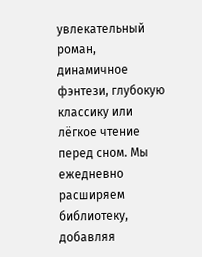увлекательный роман, динамичное фэнтези, глубокую классику или лёгкое чтение перед сном. Мы ежедневно расширяем библиотеку, добавляя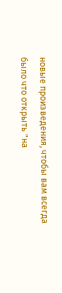новые произведения, чтобы вам всегда было что открыть "на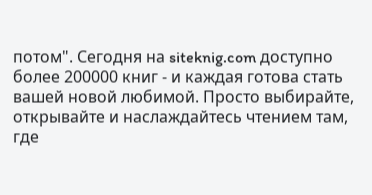потом". Сегодня на siteknig.com доступно более 200000 книг - и каждая готова стать вашей новой любимой. Просто выбирайте, открывайте и наслаждайтесь чтением там, где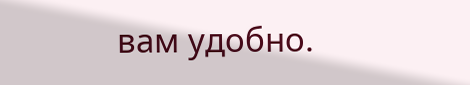вам удобно.